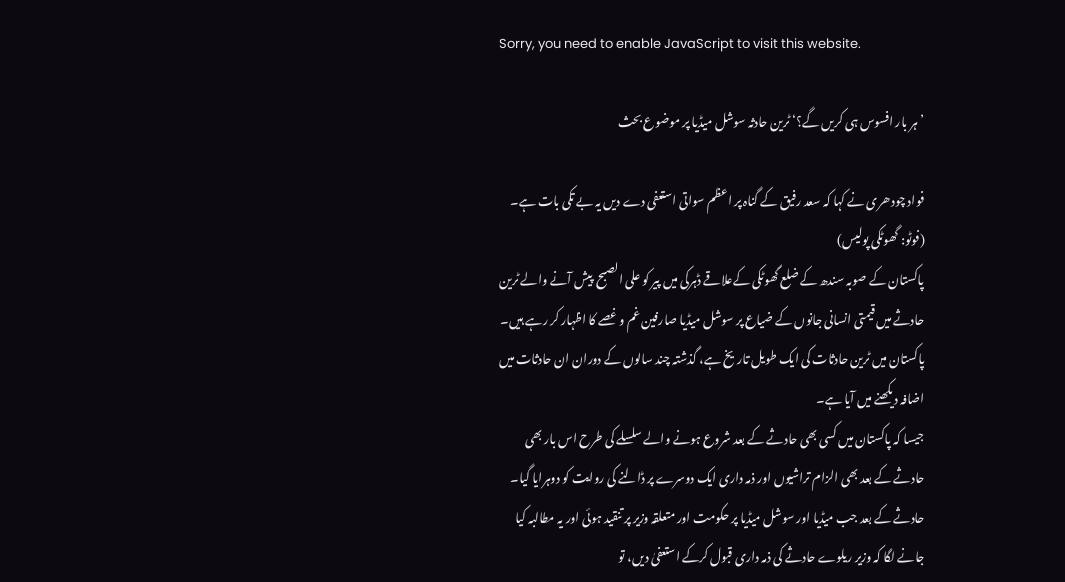Sorry, you need to enable JavaScript to visit this website.

’ہر بار افسوس ہی کریں گے؟‘ ٹرین حادثہ سوشل میڈیا پر موضوع بحث

فواد چودھری نے کہا کہ سعد رفیق کے گناہ پر اعظم سواتی استعفی دے دیں یہ بے تکی بات ہے۔ (فوٹو: گھوٹکی پولیس)
پاکستان کے صوبہ سندھ کے ضلع گھوٹکی کےعلاقے ڈہرکی میں پیر کو علی الصبح  پیش آنے والے ٹرین حادثے میں قیمتی انسانی جانوں کے ضیاع پر سوشل میڈیا صارفین غم و غصے کا اظہار کر رہے ہیں۔
پاکستان میں ٹرین حادثات کی ایک طویل تاریخ ہے، گذشتہ چند سالوں کے دوران ان حادثات میں اضافہ دیکھنے میں آیا ہے۔
جیسا کہ پاکستان میں کسی بھی حادثے کے بعد شروع ہونے والے سلسلے کی طرح اس بار بھی حادثے کے بعد بھی الزام تراشیوں اور ذمہ داری ایک دوسرے پر ڈالنے کی روایت کو دوہرایا گیا۔
حادثے کے بعد جب میڈیا اور سوشل میڈیا پر حکومت اور متعلقہ وزیر پر تنقید ہوئی اور یہ مطالبہ کیا جانے لگا کہ وزیر ریلوے حادثے کی ذمہ داری قبول کرکے استعفیٰ دیں، تو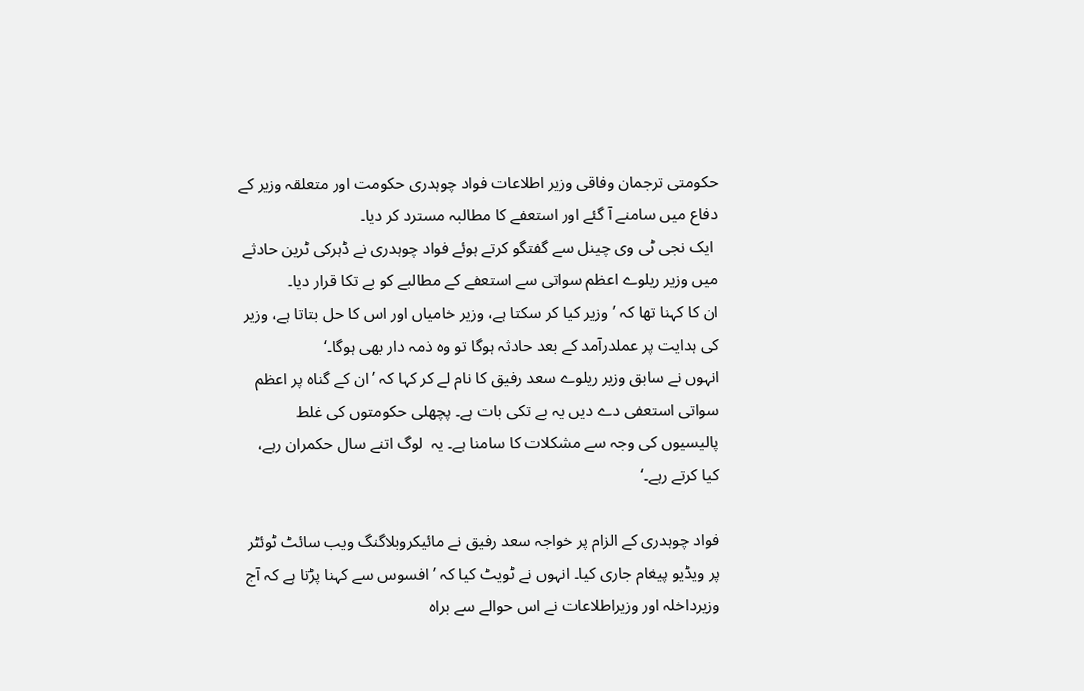حکومتی ترجمان وفاقی وزیر اطلاعات فواد چوہدری حکومت اور متعلقہ وزیر کے دفاع میں سامنے آ گئے اور استعفے کا مطالبہ مسترد کر دیا۔
 ایک نجی ٹی وی چینل سے گفتگو کرتے ہوئے فواد چوہدری نے ڈہرکی ٹرین حادثے میں وزیر ریلوے اعظم سواتی سے استعفے کے مطالبے کو بے تکا قرار دیا۔
ان کا کہنا تھا کہ ’وزیر کیا کر سکتا ہے، وزیر خامیاں اور اس کا حل بتاتا ہے، وزیر کی ہدایت پر عملدرآمد کے بعد حادثہ ہوگا تو وہ ذمہ دار بھی ہوگا۔‘
انہوں نے سابق وزیر ریلوے سعد رفیق کا نام لے کر کہا کہ ’ان کے گناہ پر اعظم سواتی استعفی دے دیں یہ بے تکی بات ہے۔ پچھلی حکومتوں کی غلط پالیسیوں کی وجہ سے مشکلات کا سامنا ہے۔ یہ  لوگ اتنے سال حکمران رہے، کیا کرتے رہے۔‘

فواد چوہدری کے الزام پر خواجہ سعد رفیق نے مائیکروبلاگنگ ویب سائٹ ٹوئٹر پر ویڈیو پیغام جاری کیا۔ انہوں نے ٹویٹ کیا کہ ’افسوس سے کہنا پڑتا ہے کہ آج وزیرداخلہ اور وزیراطلاعات نے اس حوالے سے براہ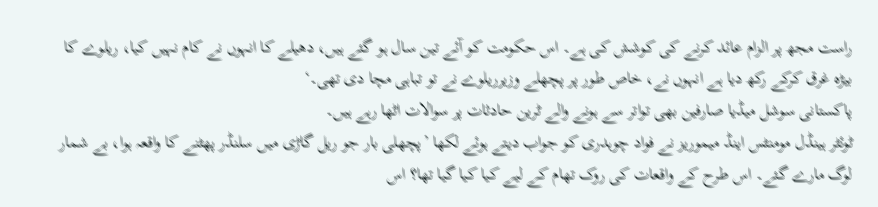راست مجھ پر الزام عائد کرنے کی کوشش کی ہے۔ اس حکومت کو آئے تین سال ہو گئے ہیں، دھیلے کا انہوں نے کام نہیں کیا، ریلوے کا بیڑہ غرق کرکے رکھ دیا ہے انہوں نے، خاص طور پر پچھلے وزیرریلوے نے تو تباہی مچا دی تھی۔‘
پاکستانی سوشل میڈیا صارفین بھی تواتر سے ہونے والے ٹرین حادثات پر سوالات اٹھا رہے ہیں۔
ٹوئٹر ہینڈل مومنٹس اینڈ میموریز نے فواد چوہدری کو جواب دیتے ہوئے لکھا ’پچھلی بار جو ریل گاڑی میں سلنڈر پھٹنے کا واقعہ ہوا، بے شمار لوگ مارے گئے۔ اس طرح کے واقعات کی روک تھام کے لیے کیا کیا گیا تھا؟ اس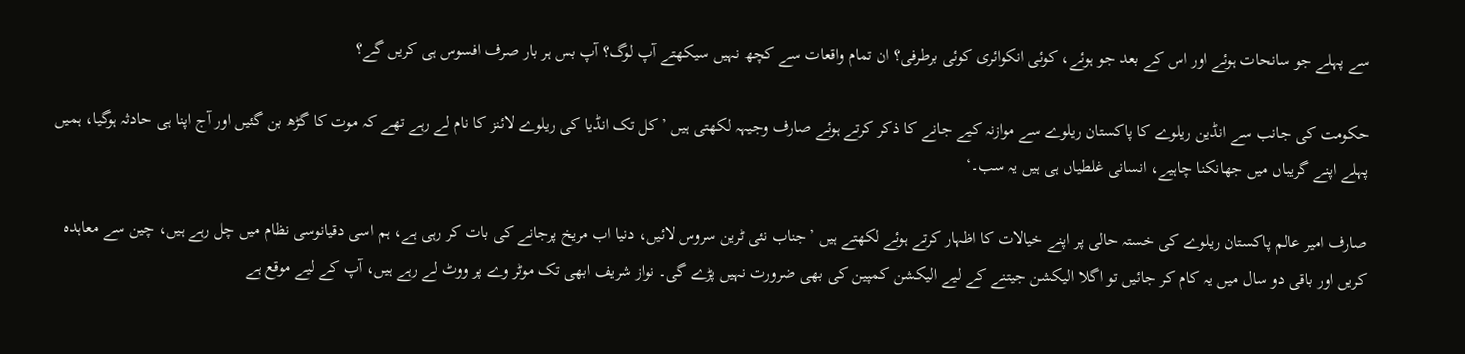سے پہلے جو سانحات ہوئے اور اس کے بعد جو ہوئے، کوئی انکوائری کوئی برطرفی؟ ان تمام واقعات سے کچھ نہیں سیکھتے آپ لوگ؟ آپ بس ہر بار صرف افسوس ہی کریں گے؟

حکومت کی جانب سے انڈین ریلوے کا پاکستان ریلوے سے موازنہ کیے جانے کا ذکر کرتے ہوئے صارف وجیہہ لکھتی ہیں ’کل تک انڈیا کی ریلوے لائنز کا نام لے رہے تھے کہ موت کا گڑھ بن گئیں اور آج اپنا ہی حادثہ ہوگیا، ہمیں پہلے اپنے گریباں میں جھانکنا چاہیے، انسانی غلطیاں ہی ہیں یہ سب۔‘

صارف امیر عالم پاکستان ریلوے کی خستہ حالی پر اپنے خیالات کا اظہار کرتے ہوئے لکھتے ہیں ’جناب نئی ٹرين سروس لائيں، دنيا اب مريخ پرجانے کى بات کر رہى ہے، ہم اسى دقيانوسى نظام میں چل رہے ہیں، چين سے معاہدہ کريں اور باقى دو سال میں يہ کام کر جائيں تو اگلا الیکشن جيتنے کے لیے اليکشن کمپين کى بھی ضرورت نہیں پڑے گى۔ نواز شریف ابھى تک موٹر وے پر ووٹ لے رہے ہیں، آپ کے لیے موقع ہے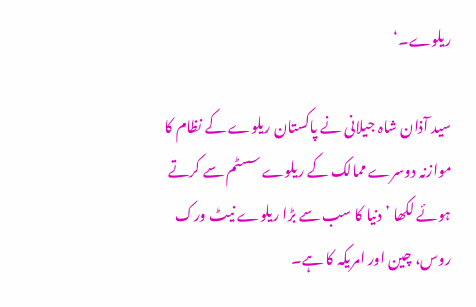ريلوے۔‘

سید آذان شاہ جیلانی نے پاکستان ریلوے کے نظام کا موازنہ دوسرے ممالک کے ریلوے سسٹم سے کرتے ہوئے لکھا ’دنیا کا سب سے بڑا ریلوے نیٹ ورک روس، چین اور امریکہ کا ہے۔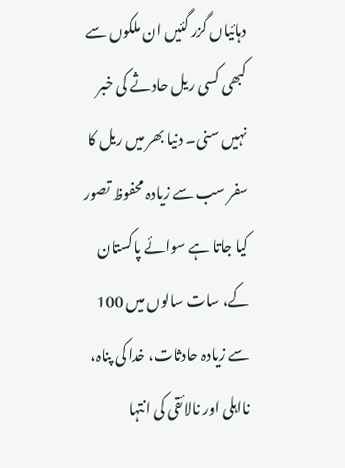دہائیاں گزر گئیں ان ملکوں سے کبھی کسی ریل حادثے کی خبر نہیں سنی۔ دنیا بھر میں ریل کا سفر سب سے زیادہ محفوظ تصور کیا جاتا ہے سوائے پاکستان کے، سات سالوں میں 100 سے زیادہ حادثات، خدا کی پناہ، نااہلی اور نالائقی کی انتہا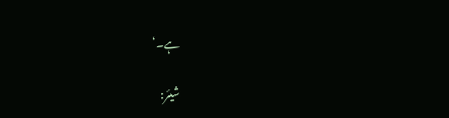ہے۔‘

شیئر: